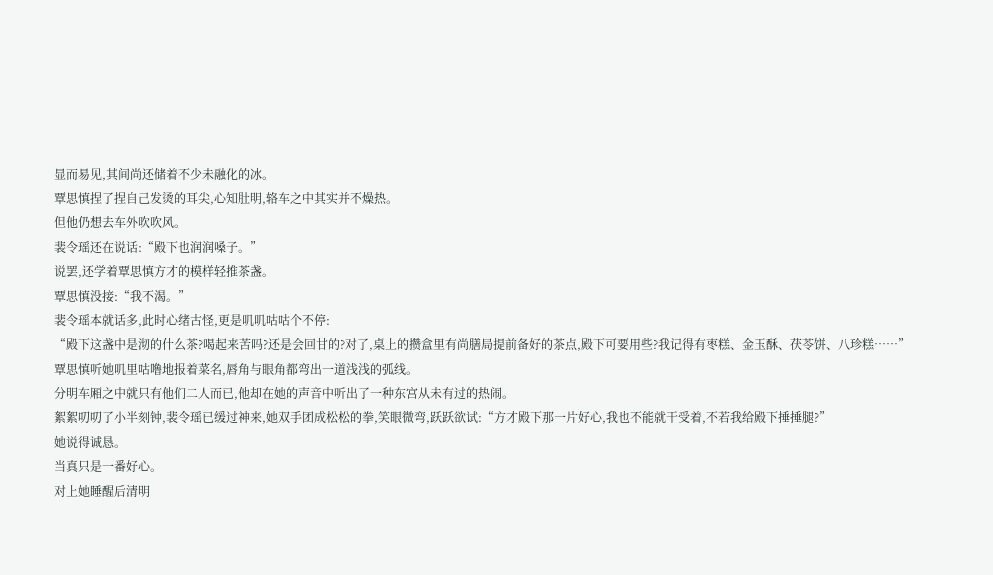显而易见,其间尚还储着不少未融化的冰。
覃思慎捏了捏自己发烫的耳尖,心知肚明,辂车之中其实并不燥热。
但他仍想去车外吹吹风。
裴令瑶还在说话:“殿下也润润嗓子。”
说罢,还学着覃思慎方才的模样轻推茶盏。
覃思慎没接:“我不渴。”
裴令瑶本就话多,此时心绪古怪,更是叽叽咕咕个不停:
“殿下这盏中是沏的什么茶?喝起来苦吗?还是会回甘的?对了,桌上的攒盒里有尚膳局提前备好的茶点,殿下可要用些?我记得有枣糕、金玉酥、茯苓饼、八珍糕……”
覃思慎听她叽里咕噜地报着菜名,唇角与眼角都弯出一道浅浅的弧线。
分明车厢之中就只有他们二人而已,他却在她的声音中听出了一种东宫从未有过的热闹。
絮絮叨叨了小半刻钟,裴令瑶已缓过神来,她双手团成松松的拳,笑眼微弯,跃跃欲试:“方才殿下那一片好心,我也不能就干受着,不若我给殿下捶捶腿?”
她说得诚恳。
当真只是一番好心。
对上她睡醒后清明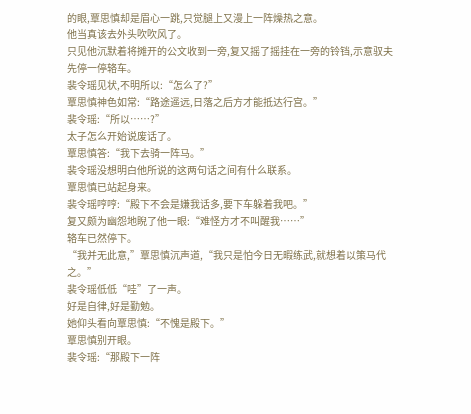的眼,覃思慎却是眉心一跳,只觉腿上又漫上一阵燥热之意。
他当真该去外头吹吹风了。
只见他沉默着将摊开的公文收到一旁,复又摇了摇挂在一旁的铃铛,示意驭夫先停一停辂车。
裴令瑶见状,不明所以:“怎么了?”
覃思慎神色如常:“路途遥远,日落之后方才能抵达行宫。”
裴令瑶:“所以……?”
太子怎么开始说废话了。
覃思慎答:“我下去骑一阵马。”
裴令瑶没想明白他所说的这两句话之间有什么联系。
覃思慎已站起身来。
裴令瑶哼哼:“殿下不会是嫌我话多,要下车躲着我吧。”
复又颇为幽怨地睨了他一眼:“难怪方才不叫醒我……”
辂车已然停下。
“我并无此意,”覃思慎沉声道,“我只是怕今日无暇练武,就想着以策马代之。”
裴令瑶低低“哇”了一声。
好是自律,好是勤勉。
她仰头看向覃思慎:“不愧是殿下。”
覃思慎别开眼。
裴令瑶:“那殿下一阵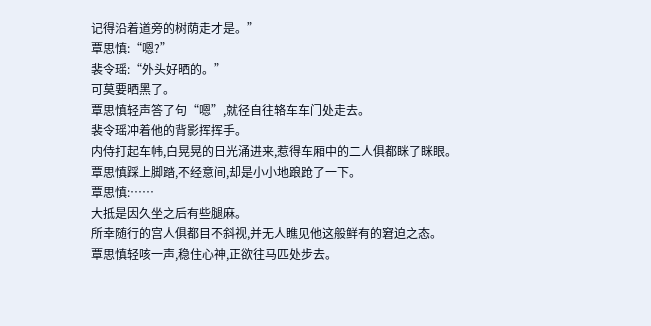记得沿着道旁的树荫走才是。”
覃思慎:“嗯?”
裴令瑶:“外头好晒的。”
可莫要晒黑了。
覃思慎轻声答了句“嗯”,就径自往辂车车门处走去。
裴令瑶冲着他的背影挥挥手。
内侍打起车帏,白晃晃的日光涌进来,惹得车厢中的二人俱都眯了眯眼。
覃思慎踩上脚踏,不经意间,却是小小地踉跄了一下。
覃思慎:……
大抵是因久坐之后有些腿麻。
所幸随行的宫人俱都目不斜视,并无人瞧见他这般鲜有的窘迫之态。
覃思慎轻咳一声,稳住心神,正欲往马匹处步去。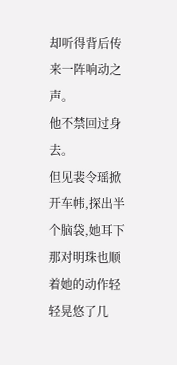却听得背后传来一阵响动之声。
他不禁回过身去。
但见裴令瑶掀开车帏,探出半个脑袋,她耳下那对明珠也顺着她的动作轻轻晃悠了几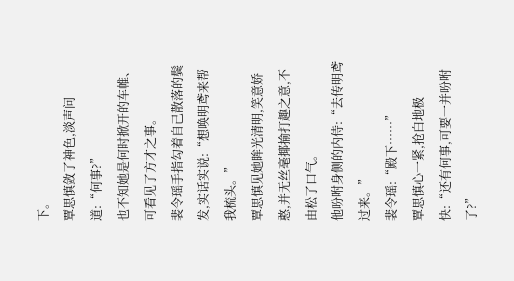下。
覃思慎敛了神色,淡声问道:“何事?”
也不知她是何时掀开的车帷、可看见了方才之事。
裴令瑶手指勾着自己散落的鬓发,实话实说:“想唤明鸢来帮我梳头。”
覃思慎见她眸光清明,笑意娇憨,并无丝毫揶揄打趣之意,不由松了口气。
他吩咐身侧的内侍:“去传明鸢过来。”
裴令瑶:“殿下……”
覃思慎心一紧,抢白地极快:“还有何事,可要一并吩咐了?”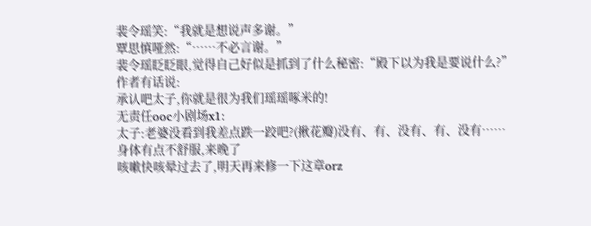裴令瑶笑:“我就是想说声多谢。”
覃思慎哑然:“……不必言谢。”
裴令瑶眨眨眼,觉得自己好似是抓到了什么秘密:“殿下以为我是要说什么?”
作者有话说:
承认吧太子,你就是很为我们瑶瑶啄米的!
无责任ooc小剧场x1:
太子:老婆没看到我差点跌一跤吧?(揪花瓣)没有、有、没有、有、没有……
身体有点不舒服,来晚了
咳嗽快咳晕过去了,明天再来修一下这章orz